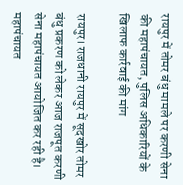रायपुर में तोमर बंधु मामले पर करणी सेना की महापंचायत, पुलिस अधिकारियों के खिलाफ कार्रवाई की मांग

रायपुर। राजधानी रायपुर में सूदखोर तोमर बंधु प्रकरण को लेकर आज राजपूत करणी सेना महापंचायत आयोजित कर रही है। महापंचायत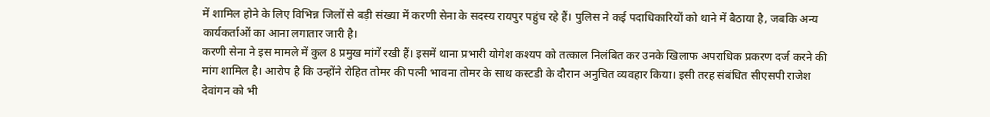में शामिल होने के लिए विभिन्न जिलों से बड़ी संख्या में करणी सेना के सदस्य रायपुर पहुंच रहे हैं। पुलिस ने कई पदाधिकारियों को थाने में बैठाया है, जबकि अन्य कार्यकर्ताओं का आना लगातार जारी है।
करणी सेना ने इस मामले में कुल 8 प्रमुख मांगें रखी हैं। इसमें थाना प्रभारी योगेश कश्यप को तत्काल निलंबित कर उनके खिलाफ अपराधिक प्रकरण दर्ज करने की मांग शामिल है। आरोप है कि उन्होंने रोहित तोमर की पत्नी भावना तोमर के साथ कस्टडी के दौरान अनुचित व्यवहार किया। इसी तरह संबंधित सीएसपी राजेश देवांगन को भी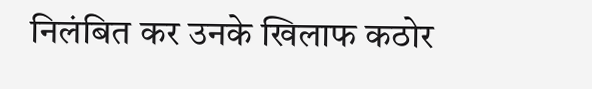निलंबित कर उनके खिलाफ कठोर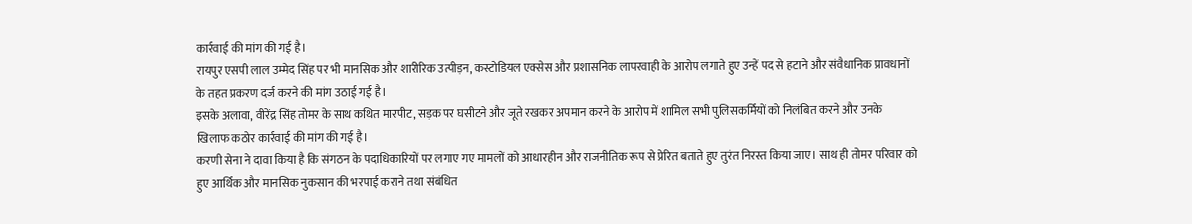कार्रवाई की मांग की गई है।
रायपुर एसपी लाल उम्मेद सिंह पर भी मानसिक और शारीरिक उत्पीड़न, कस्टोडियल एक्सेस और प्रशासनिक लापरवाही के आरोप लगाते हुए उन्हें पद से हटाने और संवैधानिक प्रावधानों के तहत प्रकरण दर्ज करने की मांग उठाई गई है।
इसके अलावा, वीरेंद्र सिंह तोमर के साथ कथित मारपीट, सड़क पर घसीटने और जूते रखकर अपमान करने के आरोप में शामिल सभी पुलिसकर्मियों को निलंबित करने और उनके खिलाफ कठोर कार्रवाई की मांग की गई है।
करणी सेना ने दावा किया है कि संगठन के पदाधिकारियों पर लगाए गए मामलों को आधारहीन और राजनीतिक रूप से प्रेरित बताते हुए तुरंत निरस्त किया जाए। साथ ही तोमर परिवार को हुए आर्थिक और मानसिक नुकसान की भरपाई कराने तथा संबंधित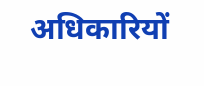अधिकारियों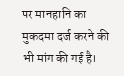पर मानहानि का मुकदमा दर्ज करने की भी मांग की गई है।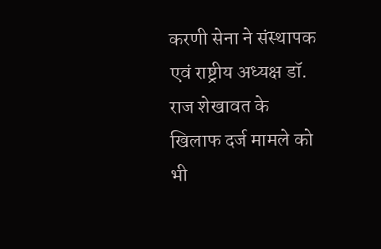करणी सेना ने संस्थापक एवं राष्ट्रीय अध्यक्ष डॉ. राज शेखावत के खिलाफ दर्ज मामले को भी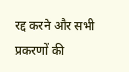रद्द करने और सभी प्रकरणों की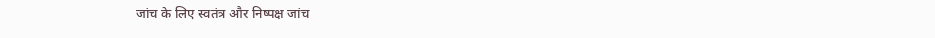जांच के लिए स्वतंत्र और निष्पक्ष जांच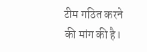टीम गठित करने की मांग की है।